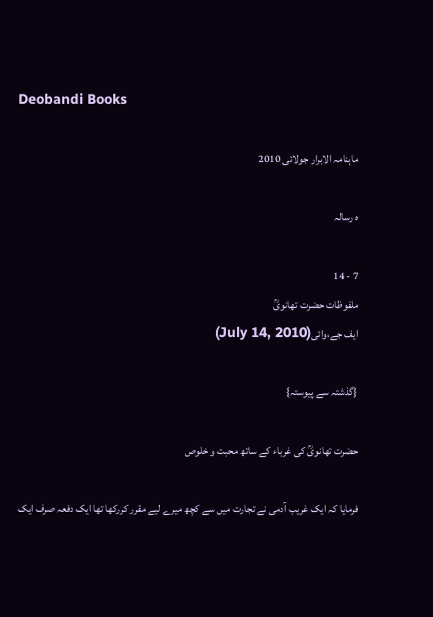Deobandi Books

ماہنامہ الابرار جولائی 2010

ہ رسالہ

7 - 14
ملفوظات حضرت تھانویؒ
ایف جے،وائی(July 14, 2010)

{گذشتہ سے پیوستہ}

حضرت تھانویؒ کی غرباء کے ساتھ محبت و خلوص

فرمایا کہ ایک غریب آدمی نے تجارت میں سے کچھ میرے لیے مقرر کررکھا تھا ایک دفعہ صرف ایک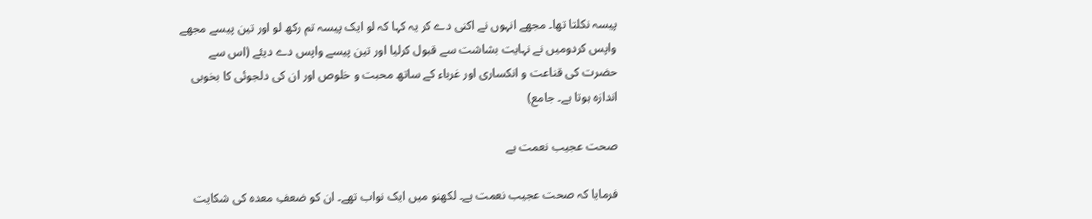پیسہ نکلتا تھا۔ مجھے انہوں نے اکنی دے کر یہ کہا کہ لو ایک پیسہ تم رکھ لو اور تین پیسے مجھے واپس کردومیں نے نہایت بشاشت سے قبول کرلیا اور تین پیسے واپس دے دیئے (اس سے حضرت کی قناعت و انکساری اور غرباء کے ساتھ محبت و خلوص اور ان کی دلجوئی کا بخوبی اندازہ ہوتا ہے۔ جامع)

صحت عجیب نعمت ہے

فرمایا کہ صحت عجیب نعمت ہے۔ لکھنو میں ایک نواب تھے۔ ان کو ضعفِ معدہ کی شکایت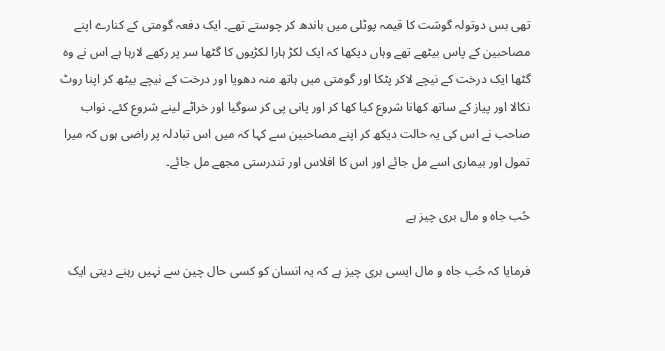تھی بس دوتولہ گوشت کا قیمہ پوٹلی میں باندھ کر چوستے تھے۔ ایک دفعہ گومتی کے کنارے اپنے مصاحبین کے پاس بیٹھے تھے وہاں دیکھا کہ ایک لکڑ ہارا لکڑیوں کا گٹھا سر پر رکھے لارہا ہے اس نے وہ گٹھا ایک درخت کے نیچے لاکر پٹکا اور گومتی میں ہاتھ منہ دھویا اور درخت کے نیچے بیٹھ کر اپنا روٹ نکالا اور پیاز کے ساتھ کھانا شروع کیا کھا کر اور پانی پی کر سوگیا اور خراٹے لینے شروع کئے۔ نواب صاحب نے اس کی یہ حالت دیکھ کر اپنے مصاحبین سے کہا کہ میں اس تبادلہ پر راضی ہوں کہ میرا تمول اور بیماری اسے مل جائے اور اس کا افلاس اور تندرستی مجھے مل جائے۔

حُب جاہ و مال بری چیز ہے

فرمایا کہ حُب جاہ و مال ایسی بری چیز ہے کہ یہ انسان کو کسی حال چین سے نہیں رہنے دیتی ایک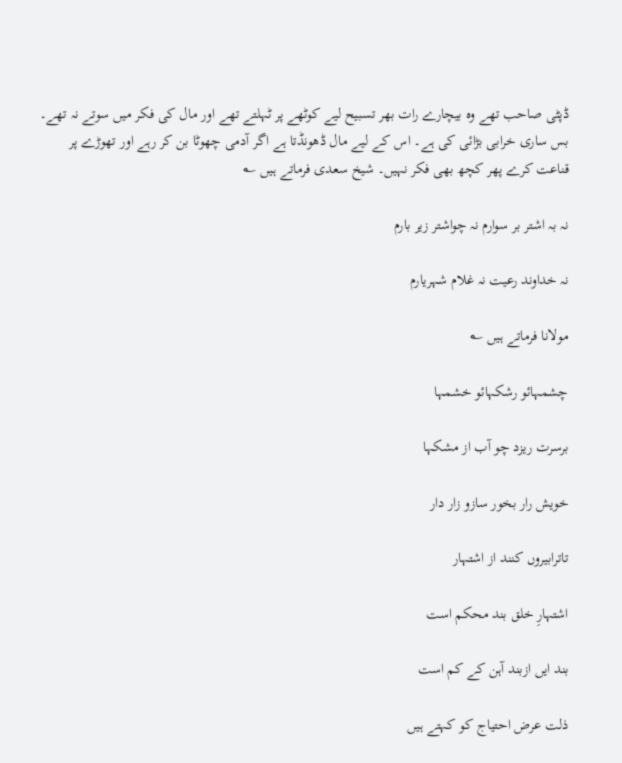ڈپٹی صاحب تھے وہ بیچارے رات بھر تسبیح لیے کوٹھے پر ٹہلتے تھے اور مال کی فکر میں سوتے نہ تھے۔ بس ساری خرابی بڑائی کی ہے۔ اس کے لیے مال ڈھونڈتا ہے اگر آدمی چھوٹا بن کر رہے اور تھوڑے پر قناعت کرے پھر کچھ بھی فکر نہیں۔ شیخ سعدی فرماتے ہیں ؎

نہ بہ اشتر بر سوارم نہ چواشتر زیر بارم

نہ خداوند رعیت نہ غلام شہریارم

مولانا فرماتے ہیں ؎

چشمہائو رشکہائو خشمہا

برسرت ریزد چو آب از مشکہا

خویش رار بخور سازو زار دار

تاترابیروں کنند از اشتہار

اشتہارِ خلق بند محکم است

بند ایں ازبند آہن کے کم است

ذلت عرض احتیاج کو کہتے ہیں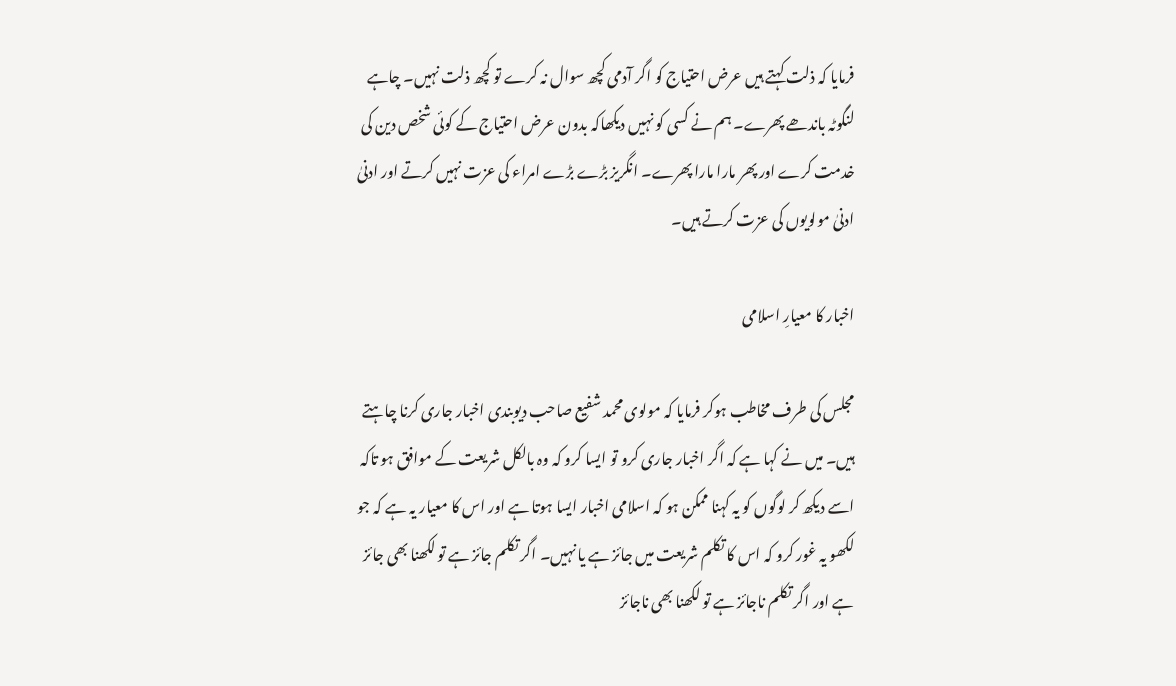فرمایا کہ ذلت کہتے ہیں عرض احتیاج کو اگر آدمی کچھ سوال نہ کرے تو کچھ ذلت نہیں۔ چاہے لنگوٹہ باندھے پھرے۔ ہم نے کسی کو نہیں دیکھاکہ بدون عرض احتیاج کے کوئی شخص دین کی خدمت کرے اور پھر مارا مارا پھرے۔ انگریز بڑے بڑے امراء کی عزت نہیں کرتے اور ادنیٰ ادنیٰ مولویوں کی عزت کرتے ہیں۔

اخبار کا معیارِ اسلامی

مجلس کی طرف مخاطب ہوکر فرمایا کہ مولوی محمد شفیع صاحب دیوبندی اخبار جاری کرنا چاہتے ہیں۔ میں نے کہا ہے کہ اگر اخبار جاری کرو تو ایسا کرو کہ وہ بالکل شریعت کے موافق ہو تاکہ اسے دیکھ کر لوگوں کو یہ کہنا ممکن ہو کہ اسلامی اخبار ایسا ہوتا ہے اور اس کا معیار یہ ہے کہ جو لکھو یہ غور کرو کہ اس کا تکلم شریعت میں جائز ہے یا نہیں۔ اگر تکلم جائز ہے تو لکھنا بھی جائز ہے اور اگر تکلم ناجائز ہے تو لکھنا بھی ناجائز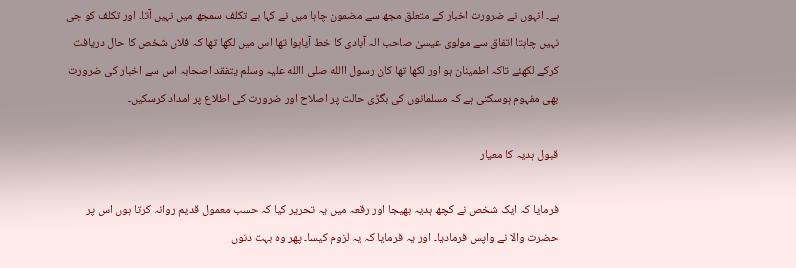ہے۔ انہوں نے ضرورت اخبار کے متعلق مجھ سے مضمون چاہا میں نے کہا بے تکلف سمجھ میں نہیں آتا۔ اور تکلف کو جی نہیں چاہتا اتفاق سے مولوی عیسیٰ صاحب الہ آبادی کا خط آیاہوا تھا اس میں لکھا تھا کہ فلاں شخص کا حال دریافت کرکے لکھئے تاکہ اطمینان ہو اور لکھا تھا کان رسول االله صلی االله علیہ وسلم یتفقد اصحابہ اس سے اخبار کی ضرورت بھی مفہوم ہوسکتی ہے کہ مسلمانوں کی بگڑی حالت پر اصلاح اور ضرورت کی اطلاع پر امداد کرسکیں۔

قبول ہدیہ کا معیار

فرمایا کہ ایک شخص نے کچھ ہدیہ بھیجا اور رقعہ میں یہ تحریر کیا کہ حسب معمول قدیم روانہ کرتا ہوں اس پر حضرت والا نے واپس فرمادیا۔ اور یہ فرمایا کہ یہ لزوم کیسا۔ پھر وہ بہت دنوں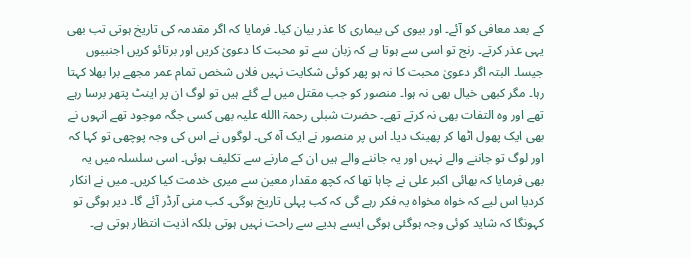کے بعد معافی کو آئے۔ اور بیوی کی بیماری کا عذر بیان کیا۔ فرمایا کہ اگر مقدمہ کی تاریخ ہوتی تب بھی یہی عذر کرتے۔ رنج تو اسی سے ہوتا ہے کہ زبان سے تو محبت کا دعویٰ کریں اور برتائو کریں اجنبیوں جیسا۔ البتہ اگر دعویٰ محبت کا نہ ہو پھر کوئی شکایت نہیں فلاں شخص تمام عمر مجھے برا بھلا کہتا رہا۔ مگر کبھی خیال بھی نہ ہوا۔ منصور کو جب مقتل میں لے گئے ہیں تو لوگ ان پر اینٹ پتھر برسا رہے تھے اور وہ التفات بھی نہ کرتے تھے۔ حضرت شبلی رحمۃ االله علیہ بھی کسی جگہ موجود تھے انہوں نے بھی ایک پھول اٹھا کر پھینک دیا۔ اس پر منصور نے ایک آہ کی۔ لوگوں نے اس کی وجہ پوچھی تو کہا کہ اور لوگ تو جاننے والے نہیں اور یہ جاننے والے ہیں ان کے مارنے سے تکلیف ہوئی۔ اسی سلسلہ میں یہ بھی فرمایا کہ بھائی اکبر علی نے چاہا تھا کہ کچھ مقدار معین سے میری خدمت کیا کریں۔ میں نے انکار کردیا اس لیے کہ خواہ مخواہ یہ فکر رہے گی کہ کب پہلی تاریخ ہوگی۔ کب منی آرڈر آئے گا۔ دیر ہوگی تو کہونگا کہ شاید کوئی وجہ ہوگئی ہوگی ایسے ہدیے سے راحت نہیں ہوتی بلکہ اذیت انتظار ہوتی ہے۔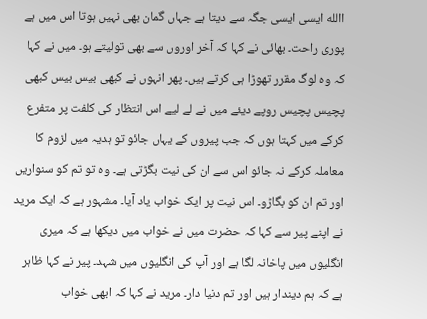االله ایسی ایسی جگہ سے دیتا ہے جہاں گمان بھی نہیں ہوتا اس میں ہے پوری راحت۔ بھائی نے کہا کہ آخر اوروں سے بھی تولیتے ہو۔ میں نے کہا کہ وہ لوگ مقرر تھوڑا ہی کرتے ہیں۔ پھر انہوں نے کبھی بیس بیس کبھی پچیس پچیس روپے دیئے میں نے لے لیے اس انتظار کی کلفت پر متفرع کرکے میں کہتا ہوں کہ جب پیروں کے یہاں جائو تو ہدیہ میں لزوم کا معاملہ کرکے نہ جائو اس سے ان کی نیت بگڑتی ہے۔ وہ تو تم کو سنواریں اور تم ان کو بگاڑو۔ اس نیت پر ایک خواب یاد آیا۔ مشہور ہے کہ ایک مرید نے اپنے پیر سے کہا کہ حضرت میں نے خواب میں دیکھا ہے کہ میری انگلیوں میں پاخانہ لگا ہے اور آپ کی انگلیوں میں شہد۔ پیر نے کہا ظاہر ہے کہ ہم دیندار ہیں اور تم دنیا دار۔ مرید نے کہا کہ ابھی خواب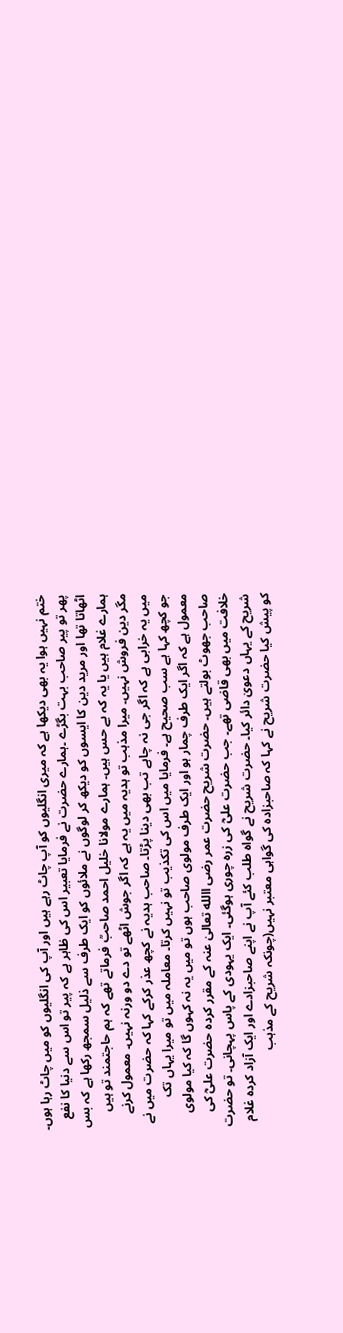ختم نہیں ہوا یہ بھی دیکھا ہے کہ میری انگلیوں کو آپ چاٹ رہے ہیں اور آپ کی انگلیوں کو میں چاٹ رہا ہوں۔ پھر تو پیر صاحب بہت بگڑے ۔ہمارے حضرت نے فرمایا تعبیر اس کی ظاہر ہے کہ پیر تو اس سے دنیا کا نفع اٹھاتا تھا اور مرید دین کا ایسوں کو دیکھ کر لوگوں نے ملائوں کو ایک طرف سے ذلیل سمجھ رکھا ہے کہ بس ہمارے غلام ہیں یا یہ کہ بے حس ہیں۔ ہمارے مولانا خلیل احمد صاحبؒ فرماتے تھے کہ ہم حاجتمند تو ہیں مگر دین فروش نہیں۔ میرا مذہب تو ہدیہ میں یہ ہے کہ اگر جوش اٹھے تو دے دو ورنہ نہیں۔ معمول کرنے میں یہ خرابی ہے کہ اگر جی نہ چاہے تب بھی دینا پڑتا۔ صاحب ہدیہ نے کچھ عذر کرکے کہا کہ حضرت میں نے جو کچھ کہا ہے سب صحیح ہے۔ فرمایا میں اس کی تکذیب تو نہیں کرتا۔ معاملہ میں تو میرا یہاں تک معمول ہے کہ اگر ایک طرف چمار ہو اور ایک طرف مولوی صاحب ہوں تو میں یہ نہ کہوں گا کہ کیا مولوی صاحب جھوٹ بولتے ہیں۔ حضرت شریح حضرت عمر رضی االله تعالیٰ عنہ کے مقرر کردہ حضرت علیؓ کی خلافت میں بھی قاضی تھے۔ جب حضرت علیؓ کی زرہ چوری ہوگئی۔ ایک یہودی کے پاس پہچانی۔ تو حضرت شریح کے یہاں دعویٰ دائر کیا۔ حضرت شریح نے گواہ طلب کئے آپ نے اپنے صاحبزادے اور ایک آزاد کردہ غلام کو پیش کیا حضرت شریح نے کہا کہ صاحبزادہ کی گواہی معتبر نہیں(چونکہ شریح کے مذہب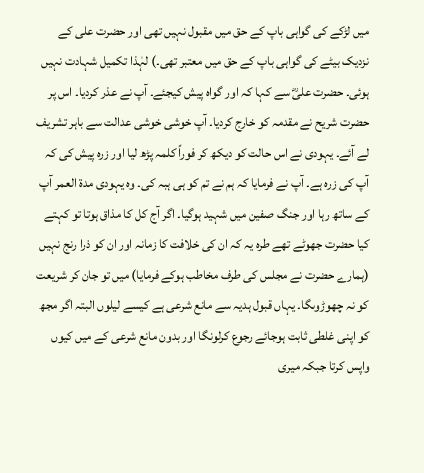میں لڑکے کی گواہی باپ کے حق میں مقبول نہیں تھی اور حضرت علی کے نزدیک بیٹے کی گواہی باپ کے حق میں معتبر تھی۔) لہٰذا تکمیل شہادت نہیں ہوئی۔ حضرت علیؓ سے کہا کہ اور گواہ پیش کیجئے۔ آپ نے عذر کردیا۔ اس پر حضرت شریح نے مقدمہ کو خارج کردیا۔ آپ خوشی خوشی عدالت سے باہر تشریف لے آئے۔ یہودی نے اس حالت کو دیکھ کر فوراً کلمہ پڑھ لیا اور زرہ پیش کی کہ آپ کی زرہ ہے۔ آپ نے فرمایا کہ ہم نے تم کو ہی ہبہ کی۔ وہ یہودی مدۃ العمر آپ کے ساتھ رہا اور جنگ صفین میں شہید ہوگیا۔ اگر آج کل کا مذاق ہوتا تو کہتے کیا حضرت جھوٹے تھے طرہ یہ کہ ان کی خلافت کا زمانہ اور ان کو ذرا رنج نہیں (ہمارے حضرت نے مجلس کی طرف مخاطب ہوکے فرمایا) میں تو جان کر شریعت کو نہ چھوڑوںگا۔ یہاں قبول ہدیہ سے مانع شرعی ہے کیسے لیلوں البتہ اگر مجھ کو اپنی غلطی ثابت ہوجائے رجوع کرلونگا اور بدون مانع شرعی کے میں کیوں واپس کرتا جبکہ میری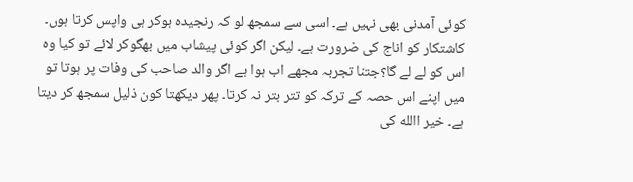کوئی آمدنی بھی نہیں ہے۔ اسی سے سمجھ لو کہ رنجیدہ ہوکر ہی واپس کرتا ہوں۔ کاشتکار کو اناج کی ضرورت ہے۔ لیکن اگر کوئی پیشاب میں بھگوکر لائے تو کیا وہ اس کو لے لے گا؟جتنا تجربہ مجھے اب ہوا ہے اگر والد صاحب کی وفات پر ہوتا تو میں اپنے اس حصہ کے ترکہ کو تتر بتر نہ کرتا۔ پھر دیکھتا کون ذلیل سمجھ کر دیتا ہے۔ خیر االله کی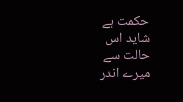حکمت ہے شاید اس حالت سے میرے اندر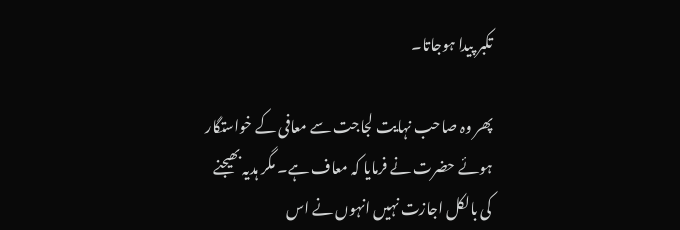تکبر پیدا ہوجاتا۔

پھر وہ صاحب نہایت لجاجت سے معافی کے خواستگار ہوئے حضرت نے فرمایا کہ معاف ہے۔ مگر ہدیہ بھیجنے کی بالکل اجازت نہیں انہوں نے اس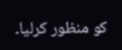کو منظور کرلیا۔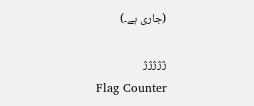(جاری ہے۔)

ژژژژژ
Flag Counter